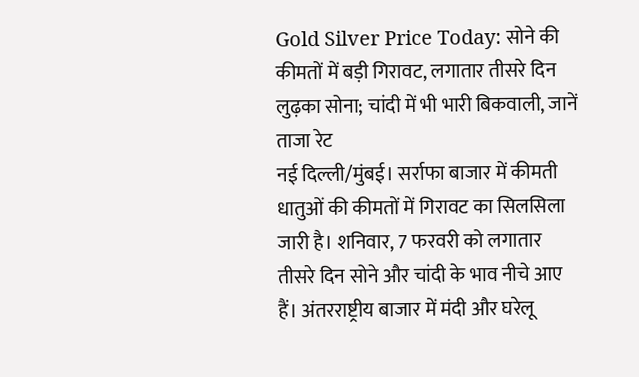Gold Silver Price Today: सोने की कीमतों में बड़ी गिरावट, लगातार तीसरे दिन लुढ़का सोना; चांदी में भी भारी बिकवाली, जानें ताजा रेट
नई दिल्ली/मुंबई। सर्राफा बाजार में कीमती धातुओं की कीमतों में गिरावट का सिलसिला जारी है। शनिवार, 7 फरवरी को लगातार तीसरे दिन सोने और चांदी के भाव नीचे आए हैं। अंतरराष्ट्रीय बाजार में मंदी और घरेलू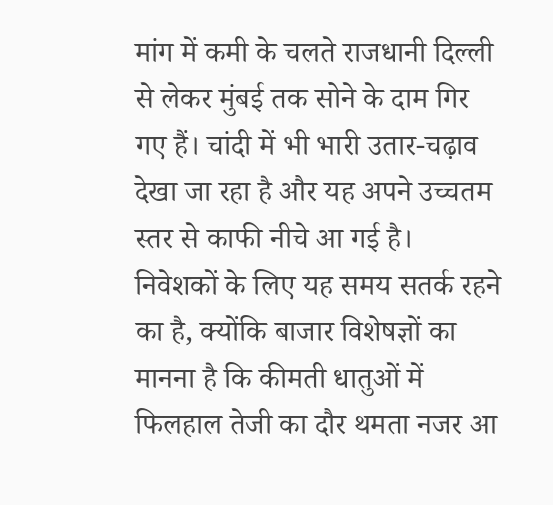मांग में कमी के चलते राजधानी दिल्ली से लेकर मुंबई तक सोने के दाम गिर गए हैं। चांदी में भी भारी उतार-चढ़ाव देखा जा रहा है और यह अपने उच्चतम स्तर से काफी नीचे आ गई है।
निवेशकों के लिए यह समय सतर्क रहने का है, क्योंकि बाजार विशेषज्ञों का मानना है कि कीमती धातुओं में फिलहाल तेजी का दौर थमता नजर आ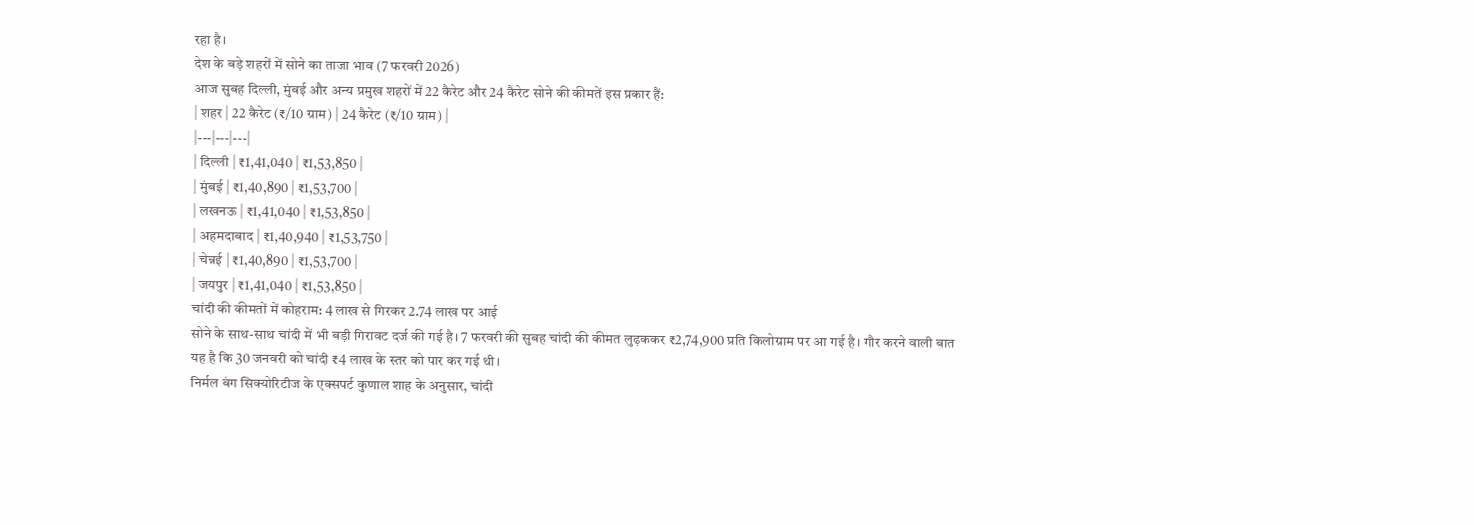रहा है।
देश के बड़े शहरों में सोने का ताजा भाव (7 फरवरी 2026)
आज सुबह दिल्ली, मुंबई और अन्य प्रमुख शहरों में 22 कैरेट और 24 कैरेट सोने की कीमतें इस प्रकार हैं:
| शहर | 22 कैरेट (₹/10 ग्राम) | 24 कैरेट (₹/10 ग्राम) |
|---|---|---|
| दिल्ली | ₹1,41,040 | ₹1,53,850 |
| मुंबई | ₹1,40,890 | ₹1,53,700 |
| लखनऊ | ₹1,41,040 | ₹1,53,850 |
| अहमदाबाद | ₹1,40,940 | ₹1,53,750 |
| चेन्नई | ₹1,40,890 | ₹1,53,700 |
| जयपुर | ₹1,41,040 | ₹1,53,850 |
चांदी की कीमतों में कोहराम: 4 लाख से गिरकर 2.74 लाख पर आई
सोने के साथ-साथ चांदी में भी बड़ी गिरावट दर्ज की गई है। 7 फरवरी की सुबह चांदी की कीमत लुढ़ककर ₹2,74,900 प्रति किलोग्राम पर आ गई है। गौर करने वाली बात यह है कि 30 जनवरी को चांदी ₹4 लाख के स्तर को पार कर गई थी।
निर्मल बंग सिक्योरिटीज के एक्सपर्ट कुणाल शाह के अनुसार, चांदी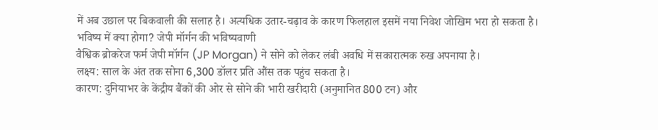में अब उछाल पर बिकवाली की सलाह है। अत्यधिक उतार-चढ़ाव के कारण फिलहाल इसमें नया निवेश जोखिम भरा हो सकता है।
भविष्य में क्या होगा? जेपी मॉर्गन की भविष्यवाणी
वैश्विक ब्रोकरेज फर्म जेपी मॉर्गन (JP Morgan) ने सोने को लेकर लंबी अवधि में सकारात्मक रुख अपनाया है।
लक्ष्य: साल के अंत तक सोना 6,300 डॉलर प्रति औंस तक पहुंच सकता है।
कारण: दुनियाभर के केंद्रीय बैंकों की ओर से सोने की भारी खरीदारी (अनुमानित 800 टन) और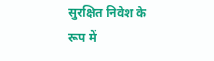सुरक्षित निवेश के रूप में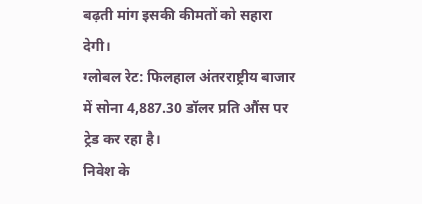बढ़ती मांग इसकी कीमतों को सहारा देगी।
ग्लोबल रेट: फिलहाल अंतरराष्ट्रीय बाजार में सोना 4,887.30 डॉलर प्रति औंस पर ट्रेड कर रहा है।
निवेश के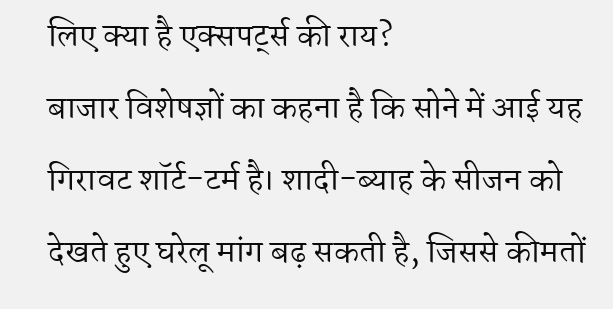लिए क्या है एक्सपर्ट्स की राय?
बाजार विशेषज्ञों का कहना है कि सोने में आई यह गिरावट शॉर्ट-टर्म है। शादी-ब्याह के सीजन को देखते हुए घरेलू मांग बढ़ सकती है, जिससे कीमतों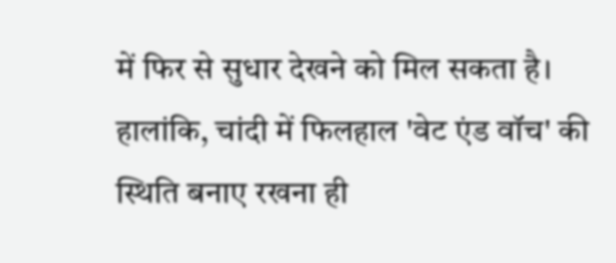में फिर से सुधार देखने को मिल सकता है। हालांकि, चांदी में फिलहाल 'वेट एंड वॉच' की स्थिति बनाए रखना ही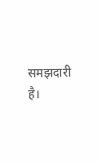समझदारी है।